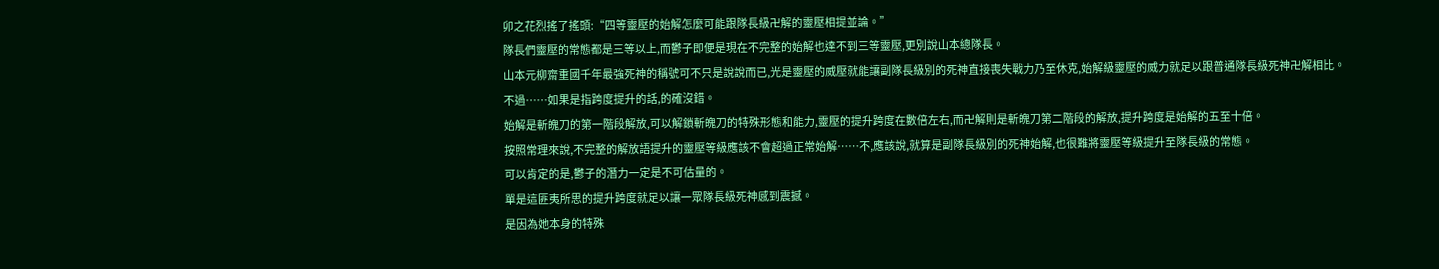卯之花烈搖了搖頭:“四等靈壓的始解怎麼可能跟隊長級卍解的靈壓相提並論。”
隊長們靈壓的常態都是三等以上,而鬱子即便是現在不完整的始解也達不到三等靈壓,更別說山本總隊長。
山本元柳齋重國千年最強死神的稱號可不只是說說而已,光是靈壓的威壓就能讓副隊長級別的死神直接喪失戰力乃至休克,始解級靈壓的威力就足以跟普通隊長級死神卍解相比。
不過……如果是指跨度提升的話,的確沒錯。
始解是斬魄刀的第一階段解放,可以解鎖斬魄刀的特殊形態和能力,靈壓的提升跨度在數倍左右,而卍解則是斬魄刀第二階段的解放,提升跨度是始解的五至十倍。
按照常理來說,不完整的解放語提升的靈壓等級應該不會超過正常始解……不,應該說,就算是副隊長級別的死神始解,也很難將靈壓等級提升至隊長級的常態。
可以肯定的是,鬱子的潛力一定是不可估量的。
單是這匪夷所思的提升跨度就足以讓一眾隊長級死神感到震撼。
是因為她本身的特殊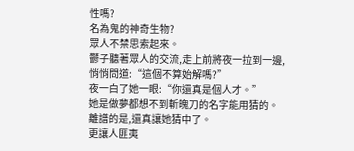性嗎?
名為鬼的神奇生物?
眾人不禁思索起來。
鬱子聽著眾人的交流,走上前將夜一拉到一邊,悄悄問道:“這個不算始解嗎?”
夜一白了她一眼:“你還真是個人才。”
她是做夢都想不到斬魄刀的名字能用猜的。
離譜的是,還真讓她猜中了。
更讓人匪夷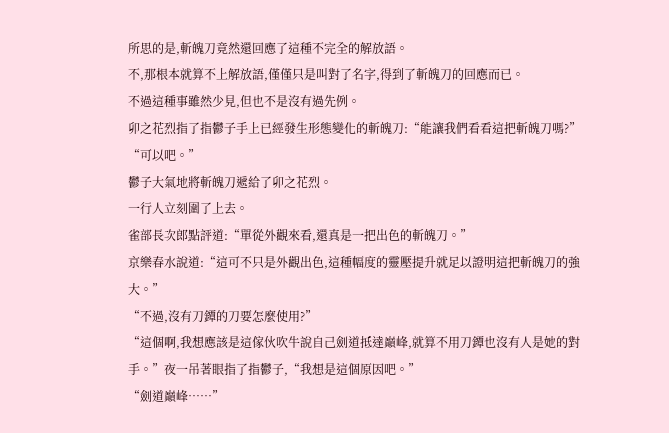所思的是,斬魄刀竟然還回應了這種不完全的解放語。
不,那根本就算不上解放語,僅僅只是叫對了名字,得到了斬魄刀的回應而已。
不過這種事雖然少見,但也不是沒有過先例。
卯之花烈指了指鬱子手上已經發生形態變化的斬魄刀:“能讓我們看看這把斬魄刀嗎?”
“可以吧。”
鬱子大氣地將斬魄刀遞給了卯之花烈。
一行人立刻圍了上去。
雀部長次郎點評道:“單從外觀來看,還真是一把出色的斬魄刀。”
京樂春水說道:“這可不只是外觀出色,這種幅度的靈壓提升就足以證明這把斬魄刀的強大。”
“不過,沒有刀鐔的刀要怎麼使用?”
“這個啊,我想應該是這傢伙吹牛說自己劍道抵達巔峰,就算不用刀鐔也沒有人是她的對手。”夜一吊著眼指了指鬱子,“我想是這個原因吧。”
“劍道巔峰……”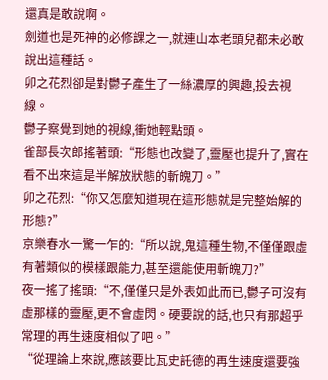還真是敢說啊。
劍道也是死神的必修課之一,就連山本老頭兒都未必敢說出這種話。
卯之花烈卻是對鬱子產生了一絲濃厚的興趣,投去視線。
鬱子察覺到她的視線,衝她輕點頭。
雀部長次郎搖著頭:“形態也改變了,靈壓也提升了,實在看不出來這是半解放狀態的斬魄刀。”
卯之花烈:“你又怎麼知道現在這形態就是完整始解的形態?”
京樂春水一驚一乍的:“所以說,鬼這種生物,不僅僅跟虛有著類似的模樣跟能力,甚至還能使用斬魄刀?”
夜一搖了搖頭:“不,僅僅只是外表如此而已,鬱子可沒有虛那樣的靈壓,更不會虛閃。硬要說的話,也只有那超乎常理的再生速度相似了吧。”
“從理論上來說,應該要比瓦史託德的再生速度還要強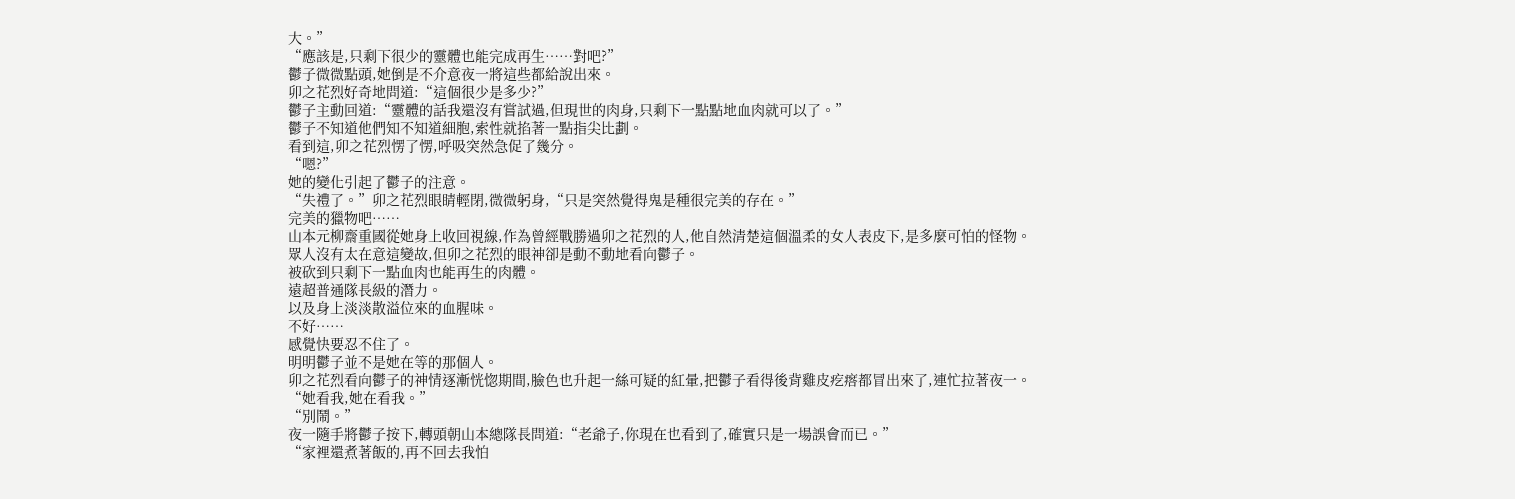大。”
“應該是,只剩下很少的靈體也能完成再生……對吧?”
鬱子微微點頭,她倒是不介意夜一將這些都給說出來。
卯之花烈好奇地問道:“這個很少是多少?”
鬱子主動回道:“靈體的話我還沒有嘗試過,但現世的肉身,只剩下一點點地血肉就可以了。”
鬱子不知道他們知不知道細胞,索性就掐著一點指尖比劃。
看到這,卯之花烈愣了愣,呼吸突然急促了幾分。
“嗯?”
她的變化引起了鬱子的注意。
“失禮了。”卯之花烈眼睛輕閉,微微躬身,“只是突然覺得鬼是種很完美的存在。”
完美的獵物吧……
山本元柳齋重國從她身上收回視線,作為曾經戰勝過卯之花烈的人,他自然清楚這個溫柔的女人表皮下,是多麼可怕的怪物。
眾人沒有太在意這變故,但卯之花烈的眼神卻是動不動地看向鬱子。
被砍到只剩下一點血肉也能再生的肉體。
遠超普通隊長級的潛力。
以及身上淡淡散溢位來的血腥味。
不好……
感覺快要忍不住了。
明明鬱子並不是她在等的那個人。
卯之花烈看向鬱子的神情逐漸恍惚期間,臉色也升起一絲可疑的紅暈,把鬱子看得後背雞皮疙瘩都冒出來了,連忙拉著夜一。
“她看我,她在看我。”
“別鬧。”
夜一隨手將鬱子按下,轉頭朝山本總隊長問道:“老爺子,你現在也看到了,確實只是一場誤會而已。”
“家裡還煮著飯的,再不回去我怕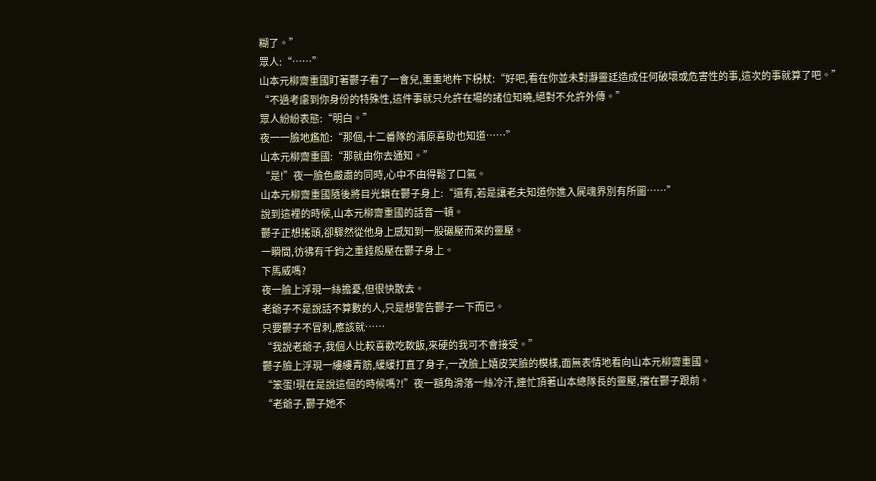糊了。”
眾人:“……”
山本元柳齋重國盯著鬱子看了一會兒,重重地杵下柺杖:“好吧,看在你並未對瀞靈廷造成任何破壞或危害性的事,這次的事就算了吧。”
“不過考慮到你身份的特殊性,這件事就只允許在場的諸位知曉,絕對不允許外傳。”
眾人紛紛表態:“明白。”
夜一一臉地尷尬:“那個,十二番隊的浦原喜助也知道……”
山本元柳齋重國:“那就由你去通知。”
“是!”夜一臉色嚴肅的同時,心中不由得鬆了口氣。
山本元柳齋重國隨後將目光鎖在鬱子身上:“還有,若是讓老夫知道你進入屍魂界別有所圖……”
說到這裡的時候,山本元柳齋重國的話音一頓。
鬱子正想搖頭,卻驟然從他身上感知到一股碾壓而來的靈壓。
一瞬間,彷彿有千鈞之重錘般壓在鬱子身上。
下馬威嗎?
夜一臉上浮現一絲擔憂,但很快散去。
老爺子不是說話不算數的人,只是想警告鬱子一下而已。
只要鬱子不冒刺,應該就……
“我說老爺子,我個人比較喜歡吃軟飯,來硬的我可不會接受。”
鬱子臉上浮現一縷縷青筋,緩緩打直了身子,一改臉上嬉皮笑臉的模樣,面無表情地看向山本元柳齋重國。
“笨蛋!現在是說這個的時候嗎?!”夜一額角滑落一絲冷汗,連忙頂著山本總隊長的靈壓,擋在鬱子跟前。
“老爺子,鬱子她不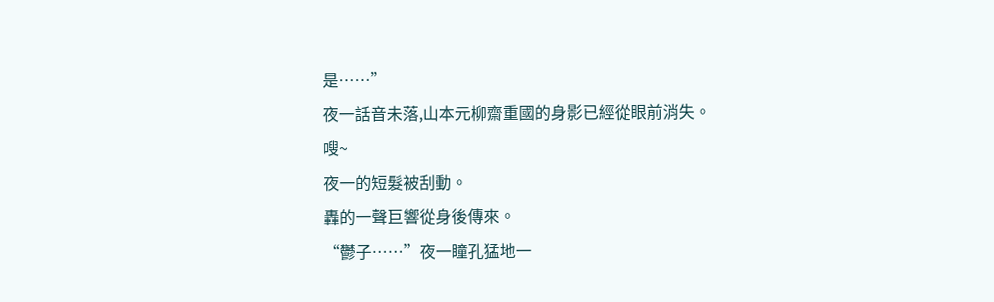是……”
夜一話音未落,山本元柳齋重國的身影已經從眼前消失。
嗖~
夜一的短髮被刮動。
轟的一聲巨響從身後傳來。
“鬱子……”夜一瞳孔猛地一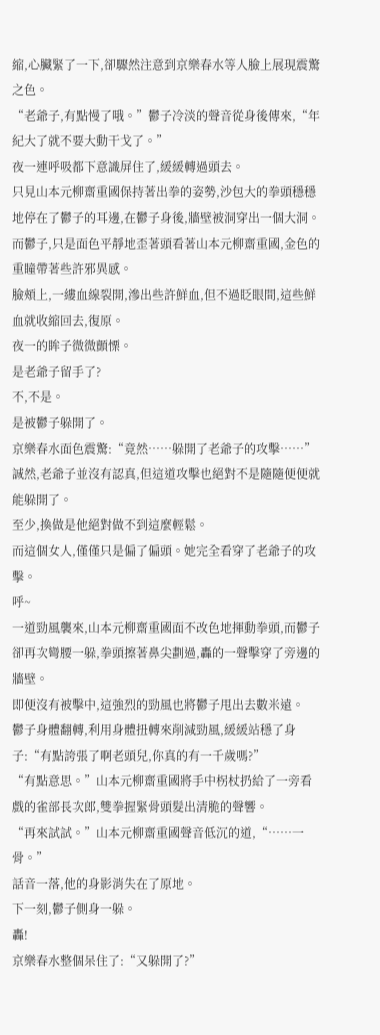縮,心臟緊了一下,卻驟然注意到京樂春水等人臉上展現震驚之色。
“老爺子,有點慢了哦。”鬱子冷淡的聲音從身後傳來,“年紀大了就不要大動干戈了。”
夜一連呼吸都下意識屏住了,緩緩轉過頭去。
只見山本元柳齋重國保持著出拳的姿勢,沙包大的拳頭穩穩地停在了鬱子的耳邊,在鬱子身後,牆壁被洞穿出一個大洞。
而鬱子,只是面色平靜地歪著頭看著山本元柳齋重國,金色的重瞳帶著些許邪異感。
臉頰上,一縷血線裂開,滲出些許鮮血,但不過眨眼間,這些鮮血就收縮回去,復原。
夜一的眸子微微顫慄。
是老爺子留手了?
不,不是。
是被鬱子躲開了。
京樂春水面色震驚:“竟然……躲開了老爺子的攻擊……”
誠然,老爺子並沒有認真,但這道攻擊也絕對不是隨隨便便就能躲開了。
至少,換做是他絕對做不到這麼輕鬆。
而這個女人,僅僅只是偏了偏頭。她完全看穿了老爺子的攻擊。
呼~
一道勁風襲來,山本元柳齋重國面不改色地揮動拳頭,而鬱子卻再次彎腰一躲,拳頭擦著鼻尖劃過,轟的一聲擊穿了旁邊的牆壁。
即便沒有被擊中,這強烈的勁風也將鬱子甩出去數米遠。
鬱子身體翻轉,利用身體扭轉來削減勁風,緩緩站穩了身子:“有點誇張了啊老頭兒,你真的有一千歲嗎?”
“有點意思。”山本元柳齋重國將手中柺杖扔給了一旁看戲的雀部長次郎,雙拳握緊骨頭髮出清脆的聲響。
“再來試試。”山本元柳齋重國聲音低沉的道,“……一骨。”
話音一落,他的身影消失在了原地。
下一刻,鬱子側身一躲。
轟!
京樂春水整個呆住了:“又躲開了?”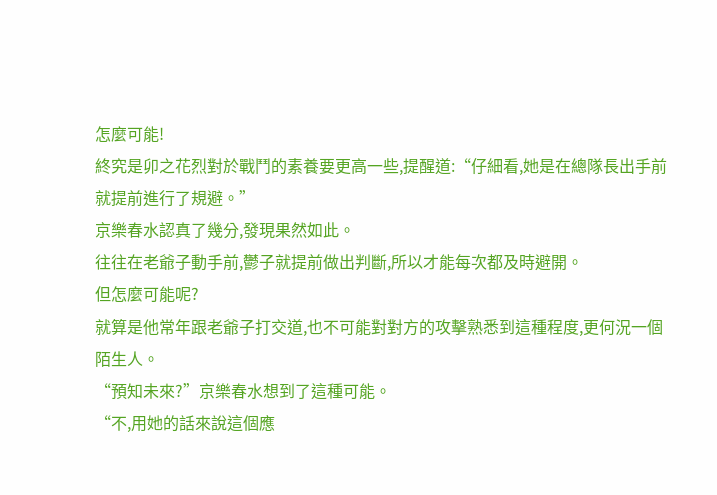怎麼可能!
終究是卯之花烈對於戰鬥的素養要更高一些,提醒道:“仔細看,她是在總隊長出手前就提前進行了規避。”
京樂春水認真了幾分,發現果然如此。
往往在老爺子動手前,鬱子就提前做出判斷,所以才能每次都及時避開。
但怎麼可能呢?
就算是他常年跟老爺子打交道,也不可能對對方的攻擊熟悉到這種程度,更何況一個陌生人。
“預知未來?”京樂春水想到了這種可能。
“不,用她的話來說這個應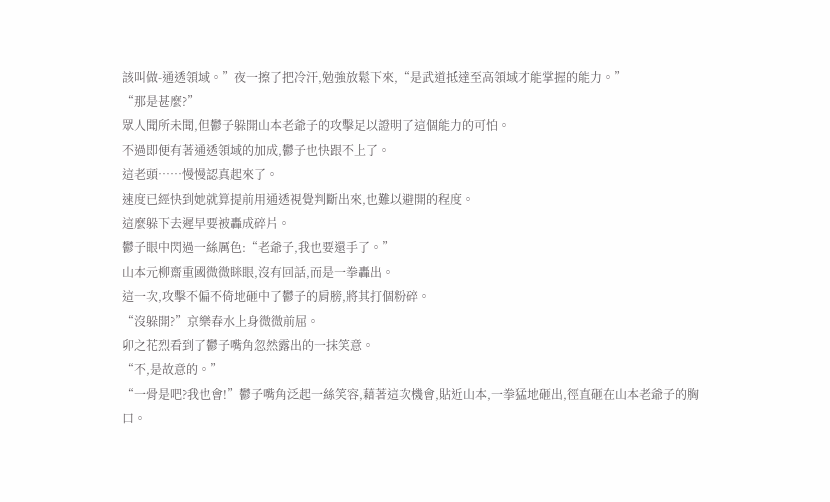該叫做-通透領域。”夜一擦了把冷汗,勉強放鬆下來,“是武道抵達至高領域才能掌握的能力。”
“那是甚麼?”
眾人聞所未聞,但鬱子躲開山本老爺子的攻擊足以證明了這個能力的可怕。
不過即便有著通透領域的加成,鬱子也快跟不上了。
這老頭……慢慢認真起來了。
速度已經快到她就算提前用通透視覺判斷出來,也難以避開的程度。
這麼躲下去遲早要被轟成碎片。
鬱子眼中閃過一絲厲色:“老爺子,我也要還手了。”
山本元柳齋重國微微眯眼,沒有回話,而是一拳轟出。
這一次,攻擊不偏不倚地砸中了鬱子的肩膀,將其打個粉碎。
“沒躲開?”京樂春水上身微微前屈。
卯之花烈看到了鬱子嘴角忽然露出的一抹笑意。
“不,是故意的。”
“一骨是吧?我也會!”鬱子嘴角泛起一絲笑容,藉著這次機會,貼近山本,一拳猛地砸出,徑直砸在山本老爺子的胸口。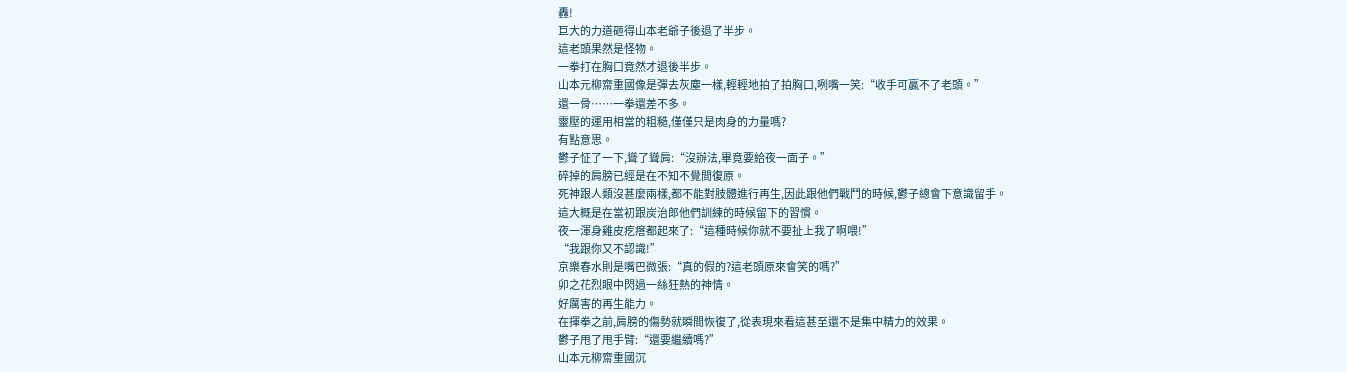轟!
巨大的力道砸得山本老爺子後退了半步。
這老頭果然是怪物。
一拳打在胸口竟然才退後半步。
山本元柳齋重國像是彈去灰塵一樣,輕輕地拍了拍胸口,咧嘴一笑:“收手可贏不了老頭。”
還一骨……一拳還差不多。
靈壓的運用相當的粗糙,僅僅只是肉身的力量嗎?
有點意思。
鬱子怔了一下,聳了聳肩:“沒辦法,畢竟要給夜一面子。”
碎掉的肩膀已經是在不知不覺間復原。
死神跟人類沒甚麼兩樣,都不能對肢體進行再生,因此跟他們戰鬥的時候,鬱子總會下意識留手。
這大概是在當初跟炭治郎他們訓練的時候留下的習慣。
夜一渾身雞皮疙瘩都起來了:“這種時候你就不要扯上我了啊喂!”
“我跟你又不認識!”
京樂春水則是嘴巴微張:“真的假的?這老頭原來會笑的嗎?”
卯之花烈眼中閃過一絲狂熱的神情。
好厲害的再生能力。
在揮拳之前,肩膀的傷勢就瞬間恢復了,從表現來看這甚至還不是集中精力的效果。
鬱子甩了甩手臂:“還要繼續嗎?”
山本元柳齋重國沉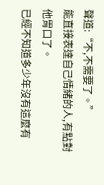聲道:“不,不需要了。”
能直接表達自己情緒的人,有點對他胃口了。
已經不知道多少年沒有這麼有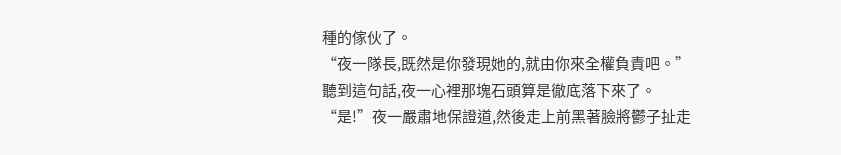種的傢伙了。
“夜一隊長,既然是你發現她的,就由你來全權負責吧。”
聽到這句話,夜一心裡那塊石頭算是徹底落下來了。
“是!”夜一嚴肅地保證道,然後走上前黑著臉將鬱子扯走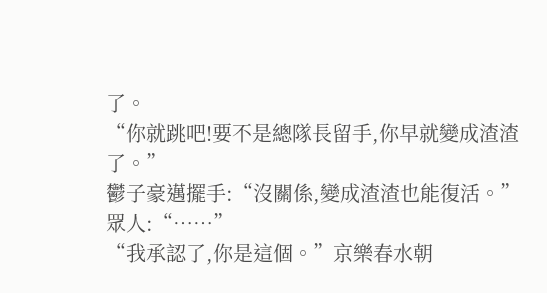了。
“你就跳吧!要不是總隊長留手,你早就變成渣渣了。”
鬱子豪邁擺手:“沒關係,變成渣渣也能復活。”
眾人:“……”
“我承認了,你是這個。”京樂春水朝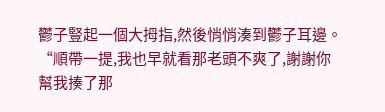鬱子豎起一個大拇指,然後悄悄湊到鬱子耳邊。
“順帶一提,我也早就看那老頭不爽了,謝謝你幫我揍了那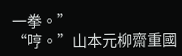一拳。”
“哼。”山本元柳齋重國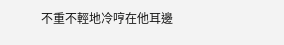不重不輕地冷哼在他耳邊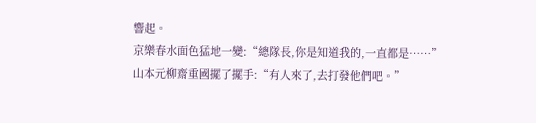響起。
京樂春水面色猛地一變:“總隊長,你是知道我的,一直都是……”
山本元柳齋重國擺了擺手:“有人來了,去打發他們吧。”